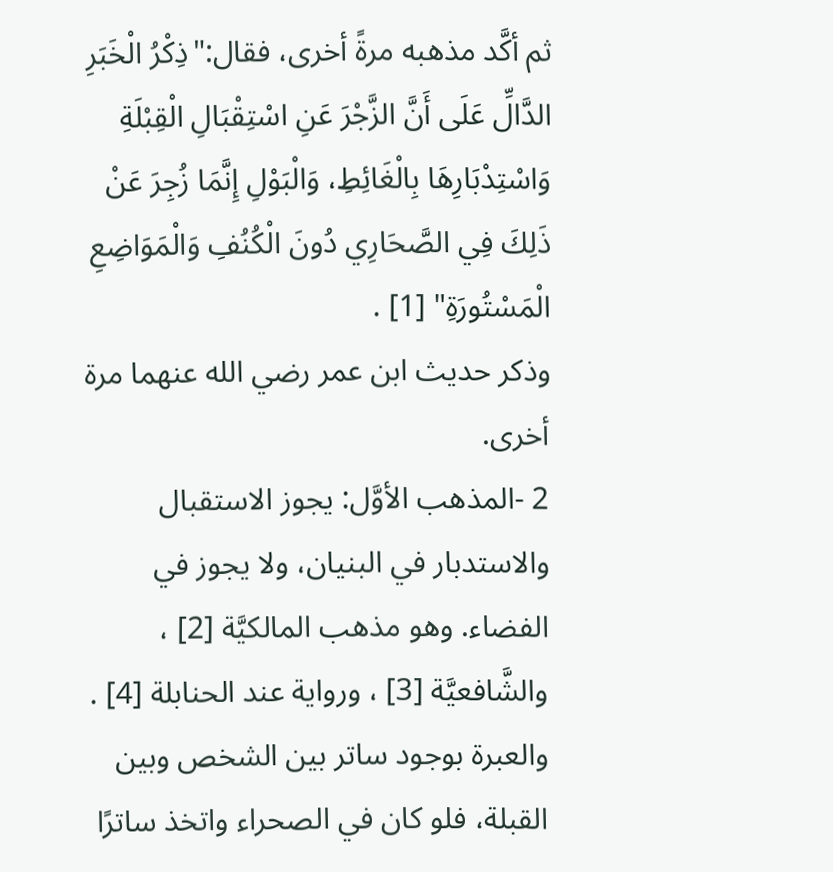ثم أكَّد مذهبه مرةً أخرى، فقال:"ذِكْرُ الْخَبَرِ الدَّالِّ عَلَى أَنَّ الزَّجْرَ عَنِ اسْتِقْبَالِ الْقِبْلَةِ وَاسْتِدْبَارِهَا بِالْغَائِطِ، وَالْبَوْلِ إِنَّمَا زُجِرَ عَنْ ذَلِكَ فِي الصَّحَارِي دُونَ الْكُنُفِ وَالْمَوَاضِعِ الْمَسْتُورَةِ" [1] .
وذكر حديث ابن عمر رضي الله عنهما مرة أخرى.
2 -المذهب الأوَّل: يجوز الاستقبال والاستدبار في البنيان، ولا يجوز في الفضاء. وهو مذهب المالكيَّة [2] ، والشَّافعيَّة [3] ، ورواية عند الحنابلة [4] .
والعبرة بوجود ساتر بين الشخص وبين القبلة، فلو كان في الصحراء واتخذ ساترًا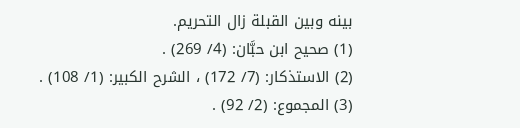بينه وبين القبلة زال التحريم.
(1) صحيح ابن حبَّان: (4/ 269) .
(2) الاستذكار: (7/ 172) ، الشرح الكبير: (1/ 108) .
(3) المجموع: (2/ 92) .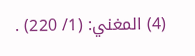(4) المغني: (1/ 220) .